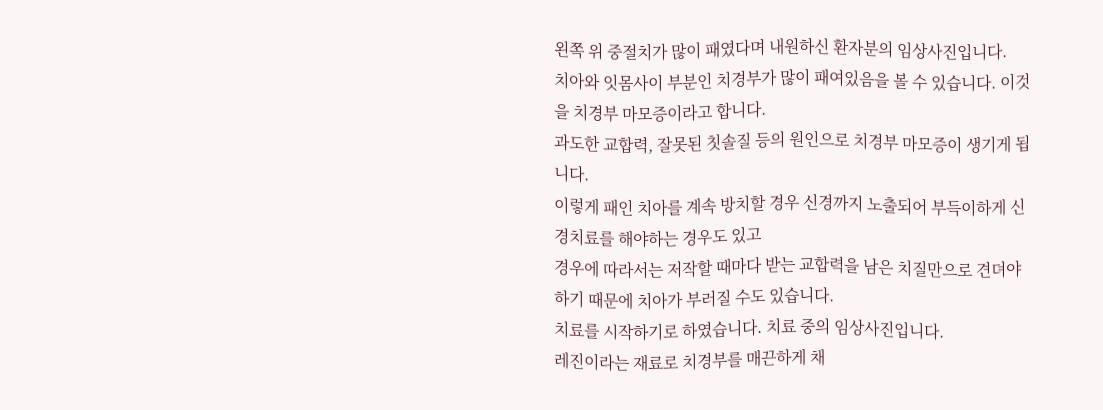왼쪽 위 중절치가 많이 패였다며 내원하신 환자분의 임상사진입니다.
치아와 잇몸사이 부분인 치경부가 많이 패여있음을 볼 수 있습니다. 이것을 치경부 마모증이라고 합니다.
과도한 교합력, 잘못된 칫솔질 등의 원인으로 치경부 마모증이 생기게 됩니다.
이렇게 패인 치아를 계속 방치할 경우 신경까지 노출되어 부득이하게 신경치료를 해야하는 경우도 있고
경우에 따라서는 저작할 때마다 받는 교합력을 남은 치질만으로 견뎌야하기 때문에 치아가 부러질 수도 있습니다.
치료를 시작하기로 하였습니다. 치료 중의 임상사진입니다.
레진이라는 재료로 치경부를 매끈하게 채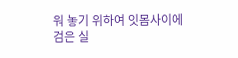워 놓기 위하여 잇몸사이에 검은 실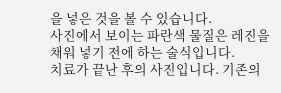을 넣은 것을 볼 수 있습니다.
사진에서 보이는 파란색 물질은 레진을 채워 넣기 전에 하는 술식입니다.
치료가 끝난 후의 사진입니다. 기존의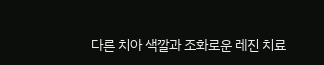다른 치아 색깔과 조화로운 레진 치료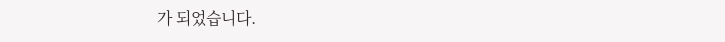가 되었습니다.